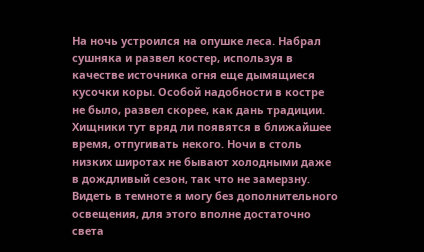На ночь устроился на опушке леса. Набрал сушняка и развел костер, используя в качестве источника огня еще дымящиеся кусочки коры. Особой надобности в костре не было, развел скорее, как дань традиции. Хищники тут вряд ли появятся в ближайшее время, отпугивать некого. Ночи в столь низких широтах не бывают холодными даже в дождливый сезон, так что не замерзну. Видеть в темноте я могу без дополнительного освещения, для этого вполне достаточно света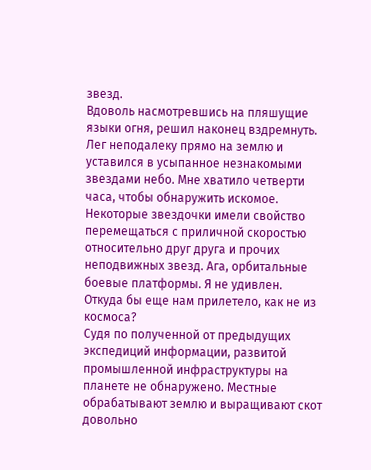звезд.
Вдоволь насмотревшись на пляшущие языки огня, решил наконец вздремнуть. Лег неподалеку прямо на землю и уставился в усыпанное незнакомыми звездами небо. Мне хватило четверти часа, чтобы обнаружить искомое. Некоторые звездочки имели свойство перемещаться с приличной скоростью относительно друг друга и прочих неподвижных звезд. Ага, орбитальные боевые платформы. Я не удивлен. Откуда бы еще нам прилетело, как не из космоса?
Судя по полученной от предыдущих экспедиций информации, развитой промышленной инфраструктуры на планете не обнаружено. Местные обрабатывают землю и выращивают скот довольно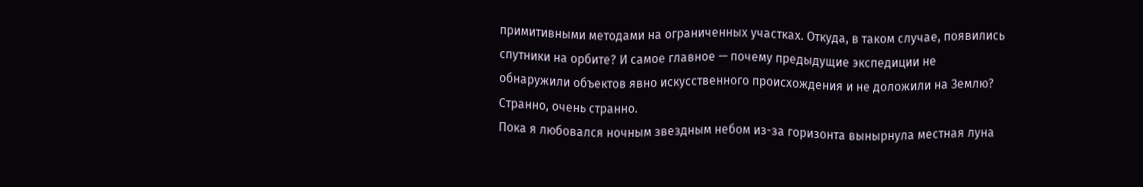примитивными методами на ограниченных участках. Откуда, в таком случае, появились спутники на орбите? И самое главное — почему предыдущие экспедиции не обнаружили объектов явно искусственного происхождения и не доложили на Землю? Странно, очень странно.
Пока я любовался ночным звездным небом из-за горизонта вынырнула местная луна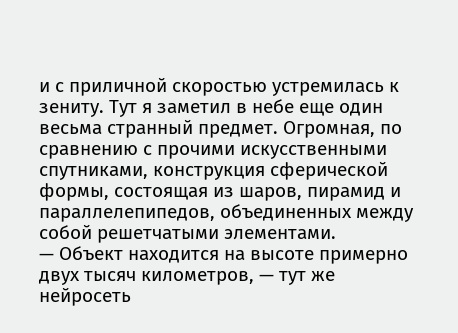и с приличной скоростью устремилась к зениту. Тут я заметил в небе еще один весьма странный предмет. Огромная, по сравнению с прочими искусственными спутниками, конструкция сферической формы, состоящая из шаров, пирамид и параллелепипедов, объединенных между собой решетчатыми элементами.
— Объект находится на высоте примерно двух тысяч километров, — тут же нейросеть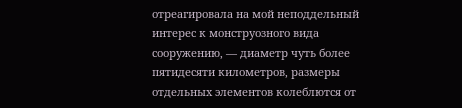отреагировала на мой неподдельный интерес к монструозного вида сооружению, — диаметр чуть более пятидесяти километров, размеры отдельных элементов колеблются от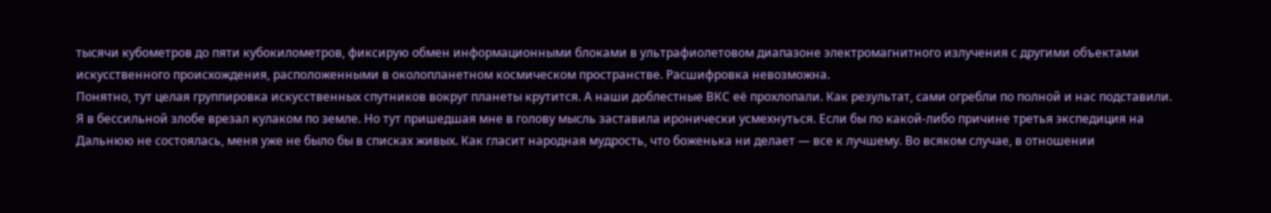тысячи кубометров до пяти кубокилометров, фиксирую обмен информационными блоками в ультрафиолетовом диапазоне электромагнитного излучения с другими объектами искусственного происхождения, расположенными в околопланетном космическом пространстве. Расшифровка невозможна.
Понятно, тут целая группировка искусственных спутников вокруг планеты крутится. А наши доблестные ВКС её прохлопали. Как результат, сами огребли по полной и нас подставили.
Я в бессильной злобе врезал кулаком по земле. Но тут пришедшая мне в голову мысль заставила иронически усмехнуться. Если бы по какой-либо причине третья экспедиция на Дальнюю не состоялась, меня уже не было бы в списках живых. Как гласит народная мудрость, что боженька ни делает — все к лучшему. Во всяком случае, в отношении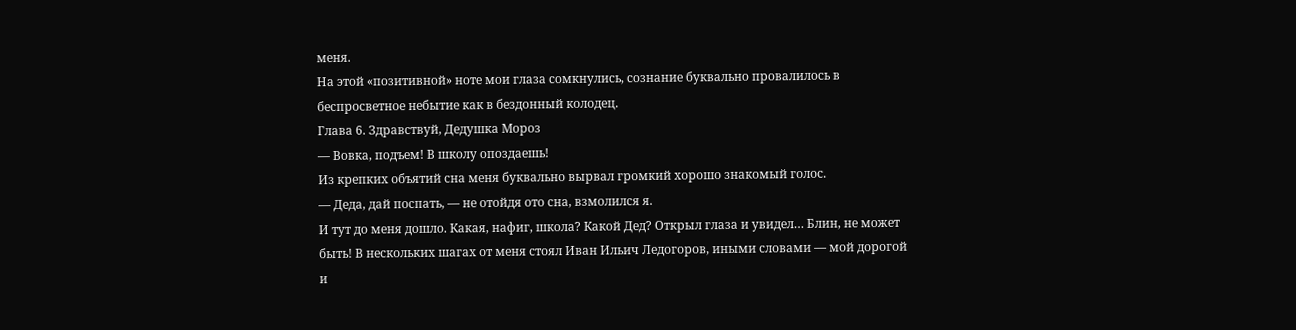меня.
На этой «позитивной» ноте мои глаза сомкнулись, сознание буквально провалилось в беспросветное небытие как в бездонный колодец.
Глава 6. Здравствуй, Дедушка Мороз
— Вовка, подъем! В школу опоздаешь!
Из крепких объятий сна меня буквально вырвал громкий хорошо знакомый голос.
— Деда, дай поспать, — не отойдя ото сна, взмолился я.
И тут до меня дошло. Какая, нафиг, школа? Какой Дед? Открыл глаза и увидел… Блин, не может быть! В нескольких шагах от меня стоял Иван Ильич Ледогоров, иными словами — мой дорогой и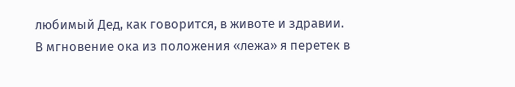любимый Дед, как говорится, в животе и здравии.
В мгновение ока из положения «лежа» я перетек в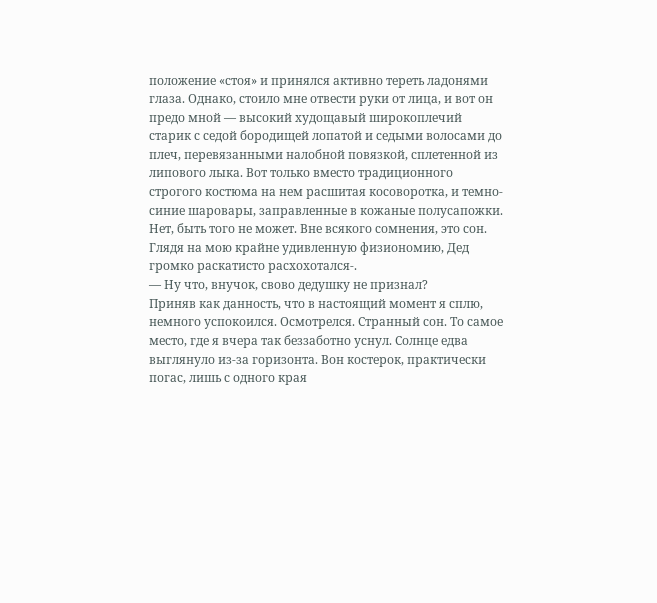положение «стоя» и принялся активно тереть ладонями глаза. Однако, стоило мне отвести руки от лица, и вот он предо мной — высокий худощавый широкоплечий старик с седой бородищей лопатой и седыми волосами до плеч, перевязанными налобной повязкой, сплетенной из липового лыка. Вот только вместо традиционного строгого костюма на нем расшитая косоворотка, и темно-синие шаровары, заправленные в кожаные полусапожки. Нет, быть того не может. Вне всякого сомнения, это сон.
Глядя на мою крайне удивленную физиономию, Дед громко раскатисто расхохотался-.
— Ну что, внучок, свово дедушку не признал?
Приняв как данность, что в настоящий момент я сплю, немного успокоился. Осмотрелся. Странный сон. То самое место, где я вчера так беззаботно уснул. Солнце едва выглянуло из-за горизонта. Вон костерок, практически погас, лишь с одного края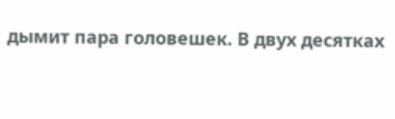дымит пара головешек. В двух десятках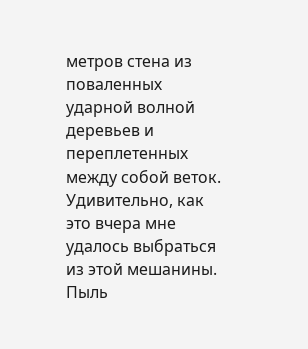метров стена из поваленных ударной волной деревьев и переплетенных между собой веток. Удивительно, как это вчера мне удалось выбраться из этой мешанины. Пыль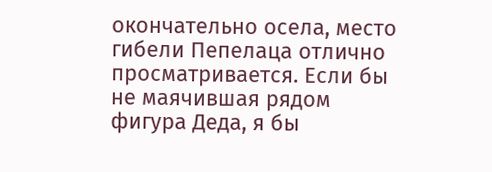окончательно осела, место гибели Пепелаца отлично просматривается. Если бы не маячившая рядом фигура Деда, я бы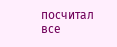посчитал все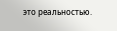это реальностью.